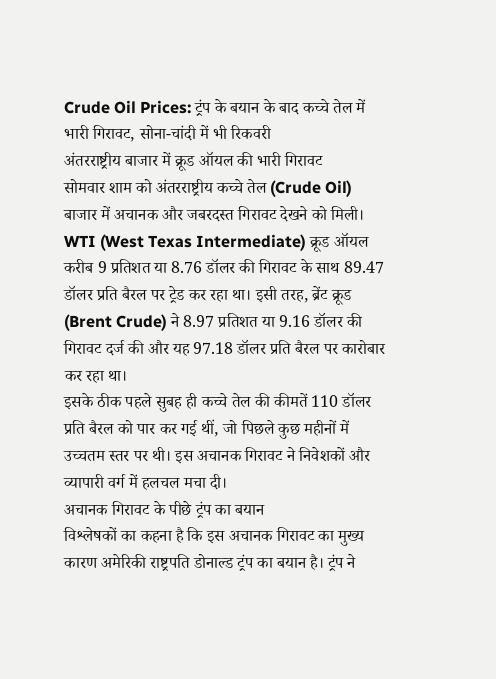Crude Oil Prices: ट्रंप के बयान के बाद कच्चे तेल में भारी गिरावट, सोना-चांदी में भी रिकवरी
अंतरराष्ट्रीय बाजार में क्रूड ऑयल की भारी गिरावट
सोमवार शाम को अंतरराष्ट्रीय कच्चे तेल (Crude Oil) बाजार में अचानक और जबरदस्त गिरावट देखने को मिली। WTI (West Texas Intermediate) क्रूड ऑयल करीब 9 प्रतिशत या 8.76 डॉलर की गिरावट के साथ 89.47 डॉलर प्रति बैरल पर ट्रेड कर रहा था। इसी तरह, ब्रेंट क्रूड (Brent Crude) ने 8.97 प्रतिशत या 9.16 डॉलर की गिरावट दर्ज की और यह 97.18 डॉलर प्रति बैरल पर कारोबार कर रहा था।
इसके ठीक पहले सुबह ही कच्चे तेल की कीमतें 110 डॉलर प्रति बैरल को पार कर गई थीं, जो पिछले कुछ महीनों में उच्चतम स्तर पर थी। इस अचानक गिरावट ने निवेशकों और व्यापारी वर्ग में हलचल मचा दी।
अचानक गिरावट के पीछे ट्रंप का बयान
विश्लेषकों का कहना है कि इस अचानक गिरावट का मुख्य कारण अमेरिकी राष्ट्रपति डोनाल्ड ट्रंप का बयान है। ट्रंप ने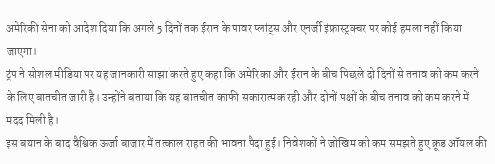अमेरिकी सेना को आदेश दिया कि अगले 5 दिनों तक ईरान के पावर प्लांट्स और एनर्जी इंफ्रास्ट्रक्चर पर कोई हमला नहीं किया जाएगा।
ट्रंप ने सोशल मीडिया पर यह जानकारी साझा करते हुए कहा कि अमेरिका और ईरान के बीच पिछले दो दिनों से तनाव को कम करने के लिए बातचीत जारी है। उन्होंने बताया कि यह बातचीत काफी सकारात्मक रही और दोनों पक्षों के बीच तनाव को कम करने में मदद मिली है।
इस बयान के बाद वैश्विक ऊर्जा बाजार में तत्काल राहत की भावना पैदा हुई। निवेशकों ने जोखिम को कम समझते हुए क्रूड ऑयल की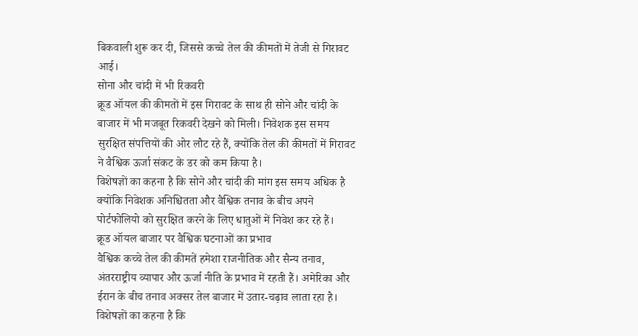बिकवाली शुरू कर दी, जिससे कच्चे तेल की कीमतों में तेजी से गिरावट आई।
सोना और चांदी में भी रिकवरी
क्रूड ऑयल की कीमतों में इस गिरावट के साथ ही सोने और चांदी के बाजार में भी मजबूत रिकवरी देखने को मिली। निवेशक इस समय सुरक्षित संपत्तियों की ओर लौट रहे हैं, क्योंकि तेल की कीमतों में गिरावट ने वैश्विक ऊर्जा संकट के डर को कम किया है।
विशेषज्ञों का कहना है कि सोने और चांदी की मांग इस समय अधिक है क्योंकि निवेशक अनिश्चितता और वैश्विक तनाव के बीच अपने पोर्टफोलियो को सुरक्षित करने के लिए धातुओं में निवेश कर रहे हैं।
क्रूड ऑयल बाजार पर वैश्विक घटनाओं का प्रभाव
वैश्विक कच्चे तेल की कीमतें हमेशा राजनीतिक और सैन्य तनाव, अंतरराष्ट्रीय व्यापार और ऊर्जा नीति के प्रभाव में रहती हैं। अमेरिका और ईरान के बीच तनाव अक्सर तेल बाजार में उतार-चढ़ाव लाता रहा है।
विशेषज्ञों का कहना है कि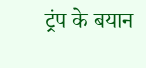ट्रंप के बयान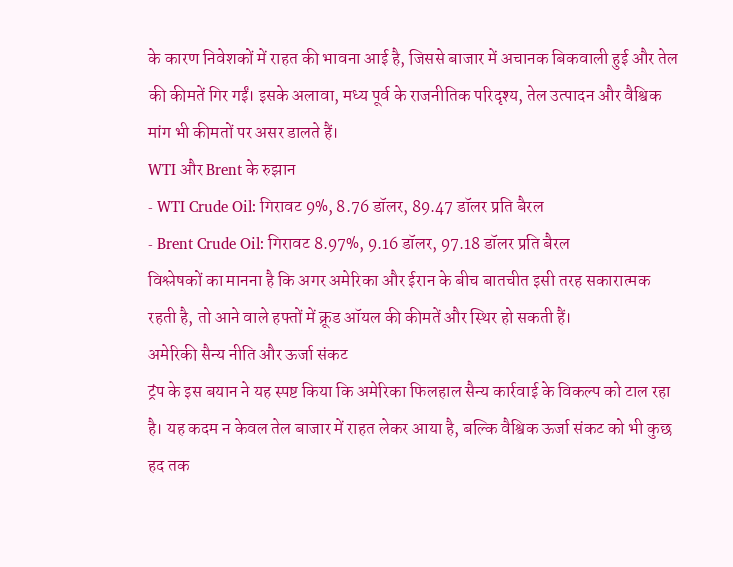के कारण निवेशकों में राहत की भावना आई है, जिससे बाजार में अचानक बिकवाली हुई और तेल की कीमतें गिर गईं। इसके अलावा, मध्य पूर्व के राजनीतिक परिदृश्य, तेल उत्पादन और वैश्विक मांग भी कीमतों पर असर डालते हैं।
WTI और Brent के रुझान
- WTI Crude Oil: गिरावट 9%, 8.76 डॉलर, 89.47 डॉलर प्रति बैरल
- Brent Crude Oil: गिरावट 8.97%, 9.16 डॉलर, 97.18 डॉलर प्रति बैरल
विश्लेषकों का मानना है कि अगर अमेरिका और ईरान के बीच बातचीत इसी तरह सकारात्मक रहती है, तो आने वाले हफ्तों में क्रूड ऑयल की कीमतें और स्थिर हो सकती हैं।
अमेरिकी सैन्य नीति और ऊर्जा संकट
ट्रंप के इस बयान ने यह स्पष्ट किया कि अमेरिका फिलहाल सैन्य कार्रवाई के विकल्प को टाल रहा है। यह कदम न केवल तेल बाजार में राहत लेकर आया है, बल्कि वैश्विक ऊर्जा संकट को भी कुछ हद तक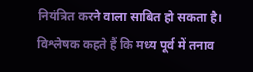नियंत्रित करने वाला साबित हो सकता है।
विश्लेषक कहते हैं कि मध्य पूर्व में तनाव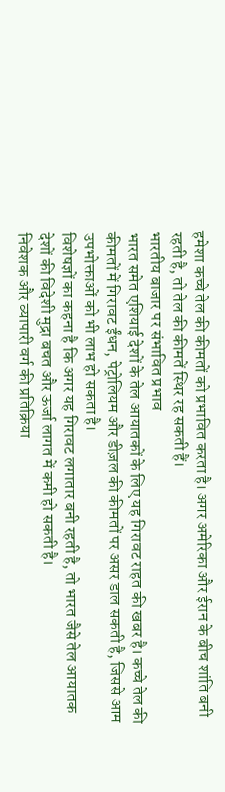हमेशा कच्चे तेल की कीमतों को प्रभावित करता है। अगर अमेरिका और ईरान के बीच शांति बनी रहती है, तो तेल की कीमतें स्थिर रह सकती हैं।
भारतीय बाजार पर संभावित प्रभाव
भारत समेत एशियाई देशों के तेल आयातकों के लिए यह गिरावट राहत की खबर है। कच्चे तेल की कीमतों में गिरावट ईंधन, पेट्रोलियम और डीज़ल की कीमतों पर असर डाल सकती है, जिससे आम उपभोक्ताओं को भी लाभ हो सकता है।
विशेषज्ञों का कहना है कि अगर यह गिरावट लगातार बनी रहती है, तो भारत जैसे तेल आयातक देशों की विदेशी मुद्रा बचत और ऊर्जा लागत में कमी हो सकती है।
निवेशक और व्यापारी वर्ग की प्रतिक्रिया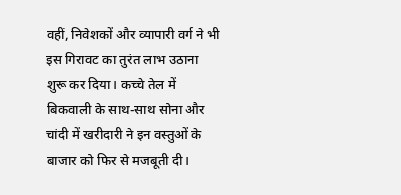वहीं, निवेशकों और व्यापारी वर्ग ने भी इस गिरावट का तुरंत लाभ उठाना शुरू कर दिया। कच्चे तेल में बिकवाली के साथ-साथ सोना और चांदी में खरीदारी ने इन वस्तुओं के बाजार को फिर से मजबूती दी।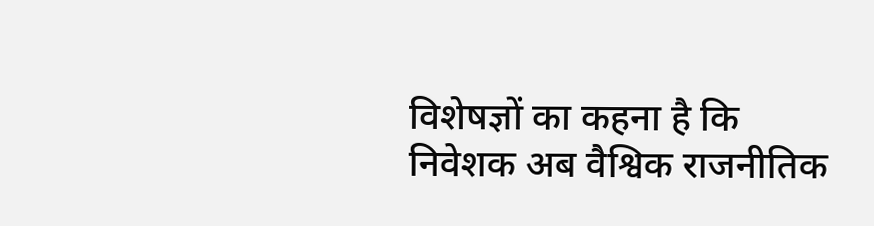विशेषज्ञों का कहना है कि निवेशक अब वैश्विक राजनीतिक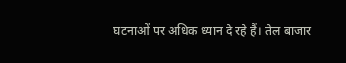घटनाओं पर अधिक ध्यान दे रहे हैं। तेल बाजार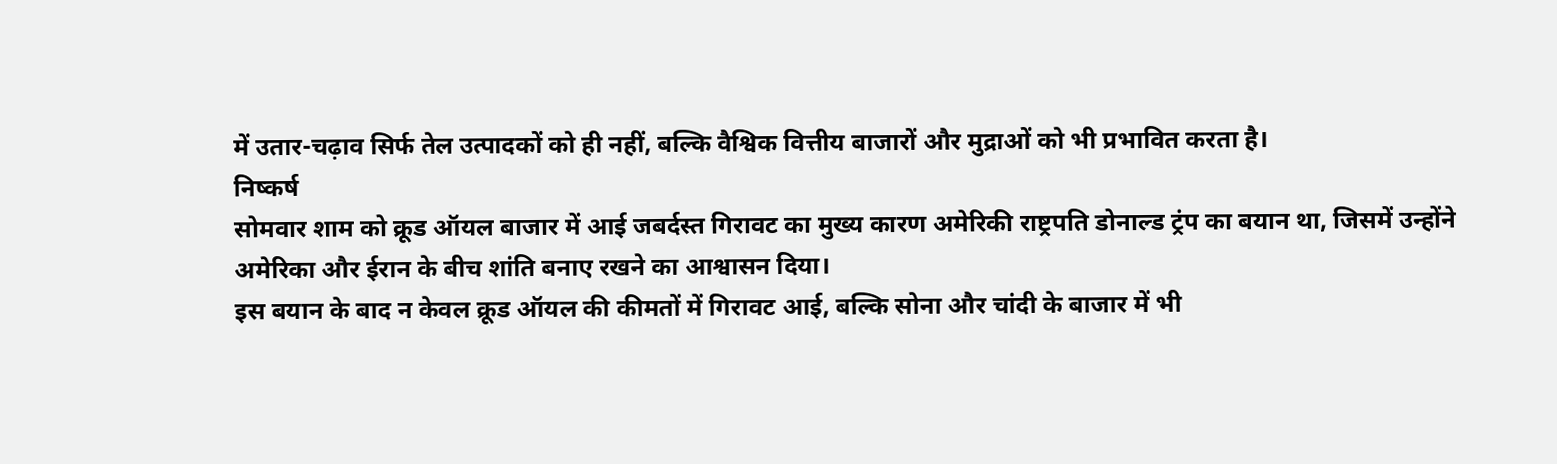में उतार-चढ़ाव सिर्फ तेल उत्पादकों को ही नहीं, बल्कि वैश्विक वित्तीय बाजारों और मुद्राओं को भी प्रभावित करता है।
निष्कर्ष
सोमवार शाम को क्रूड ऑयल बाजार में आई जबर्दस्त गिरावट का मुख्य कारण अमेरिकी राष्ट्रपति डोनाल्ड ट्रंप का बयान था, जिसमें उन्होंने अमेरिका और ईरान के बीच शांति बनाए रखने का आश्वासन दिया।
इस बयान के बाद न केवल क्रूड ऑयल की कीमतों में गिरावट आई, बल्कि सोना और चांदी के बाजार में भी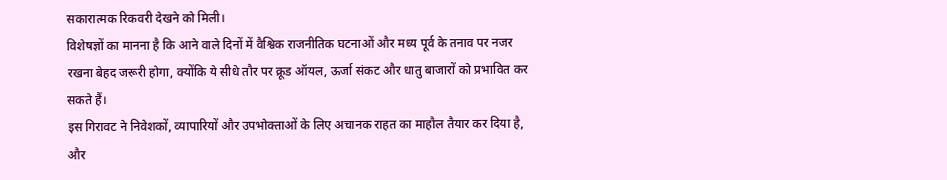सकारात्मक रिकवरी देखने को मिली।
विशेषज्ञों का मानना है कि आने वाले दिनों में वैश्विक राजनीतिक घटनाओं और मध्य पूर्व के तनाव पर नजर रखना बेहद जरूरी होगा, क्योंकि ये सीधे तौर पर क्रूड ऑयल, ऊर्जा संकट और धातु बाजारों को प्रभावित कर सकते हैं।
इस गिरावट ने निवेशकों, व्यापारियों और उपभोक्ताओं के लिए अचानक राहत का माहौल तैयार कर दिया है, और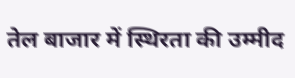तेल बाजार में स्थिरता की उम्मीद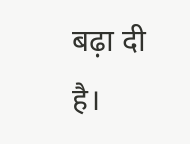बढ़ा दी है।